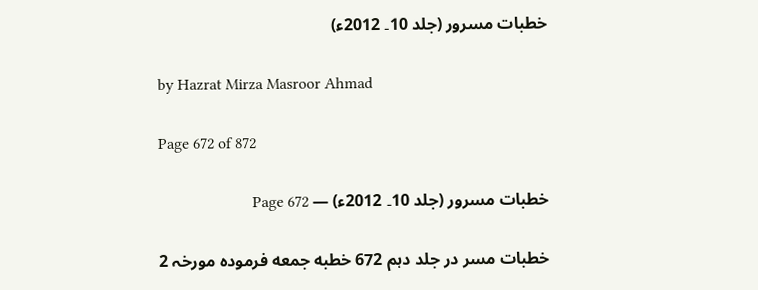خطبات مسرور (جلد 10۔ 2012ء)

by Hazrat Mirza Masroor Ahmad

Page 672 of 872

خطبات مسرور (جلد 10۔ 2012ء) — Page 672

خطبات مسر در جلد دہم 672 خطبه جمعه فرمودہ مورخہ 2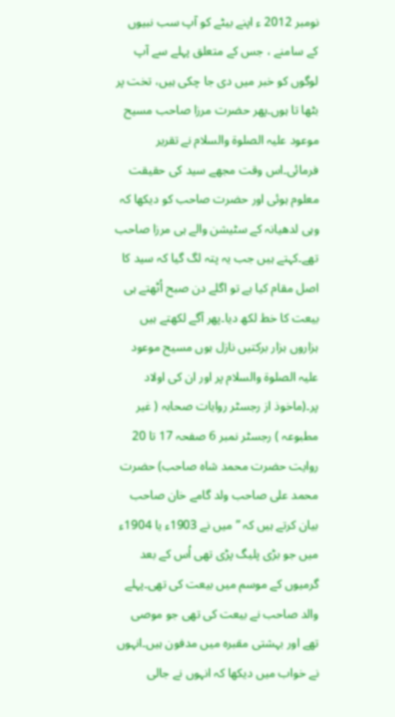نومبر 2012 ء اپنے بیٹے کو آپ سب نبیوں کے سامنے ، جس کے متعلق پہلے سے آپ لوگوں کو خبر میں دی جا چکی ہیں، تخت پر بٹھا تا ہوں۔پھر حضرت مرزا صاحب مسیح موعود علیہ الصلوۃ والسلام نے تقریر فرمائی۔اس وقت مجھے سید کی حقیقت معلوم ہوئی اور حضرت صاحب کو دیکھا کہ وہی لدھیانہ کے سٹیشن والے ہی مرزا صاحب تھے۔کہتے ہیں جب یہ پتہ لگ گیا کہ سید کا اصل مقام کیا ہے تو اگلے دن صبح اُٹھتے ہی بیعت کا خط لکھ دیا۔پھر آگے لکھتے ہیں ہزاروں ہزار برکتیں نازل ہوں مسیح موعود علیہ الصلوۃ والسلام پر اور ان کی اولاد پر۔(ماخوذ از رجسٹر روایات صحابہ ( غیر مطبوعہ ) رجسٹر نمبر 6 صفحہ 17 تا 20 روایت حضرت محمد شاہ صاحب) حضرت محمد علی صاحب ولد گامے خان صاحب بیان کرتے ہیں کہ ”میں نے 1903ء یا 1904ء میں جو بڑی پلیگ پڑی تھی اُس کے بعد گرمیوں کے موسم میں بیعت کی تھی۔پہلے والد صاحب نے بیعت کی تھی جو موصی تھے اور بہشتی مقبرہ میں مدفون ہیں۔انہوں نے خواب میں دیکھا کہ انہوں نے جالی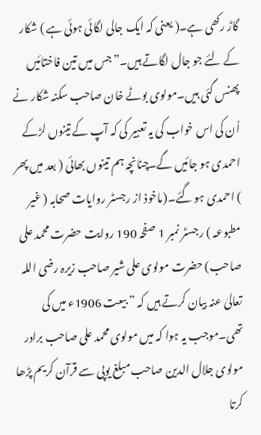گاڑ رکھی ہے۔( یعنی کہ ایک جالی لگائی ہوئی ہے ) شکار کے لئے جو جال لگاتے ہیں۔”جس میں تین فاختائیں پھنس گئی ہیں۔مولوی بوٹے خان صاحب سکنہ شکار نے اُن کی اس خواب کی یہ تعبیر کی کہ آپ کے تینوں لڑکے احمدی ہو جائیں گے۔چنانچہ ہم تینوں بھائی ( بعد میں پھر ) احمدی ہو گئے۔(ماخوذ از رجسٹر روایات صحابہ ( غیر مطبوعہ ) رجسٹر نمبر 1 صفحہ 190 روایت حضرت محمد علی صاحب) حضرت مولوی علی شیر صاحب زیرہ رضی اللہ تعالیٰ عنہ بیان کرتے ہیں کہ ” بیعت 1906ء میں کی تھی۔موجب یہ ہوا کہ میں مولوی محمد علی صاحب برادر مولوی جلال الدین صاحب مبلغ یوپی سے قرآن کریم پڑھا کرتا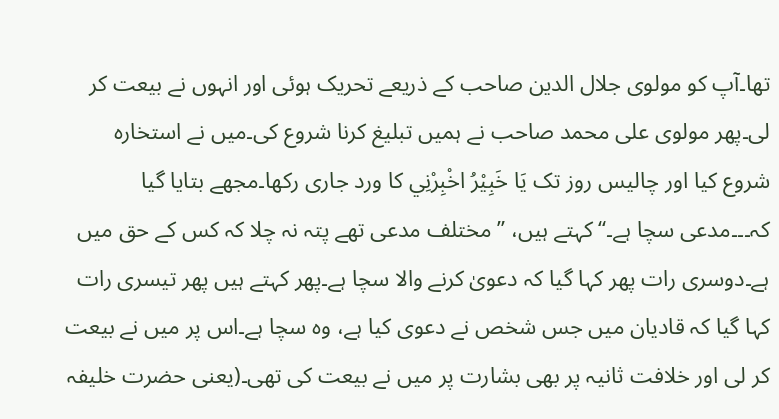تھا۔آپ کو مولوی جلال الدین صاحب کے ذریعے تحریک ہوئی اور انہوں نے بیعت کر لی۔پھر مولوی علی محمد صاحب نے ہمیں تبلیغ کرنا شروع کی۔میں نے استخارہ شروع کیا اور چالیس روز تک يَا خَبِيْرُ اخْبِرْنِي کا ورد جاری رکھا۔مجھے بتایا گیا کہ۔۔۔مدعی سچا ہے۔“ کہتے ہیں، ” مختلف مدعی تھے پتہ نہ چلا کہ کس کے حق میں ہے۔دوسری رات پھر کہا گیا کہ دعویٰ کرنے والا سچا ہے۔پھر کہتے ہیں پھر تیسری رات کہا گیا کہ قادیان میں جس شخص نے دعوی کیا ہے، وہ سچا ہے۔اس پر میں نے بیعت کر لی اور خلافت ثانیہ پر بھی بشارت پر میں نے بیعت کی تھی۔(یعنی حضرت خلیفہ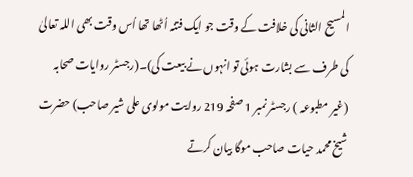المسیح الثانی کی خلافت کے وقت جو ایک فتنہ اُٹھا تھا اُس وقت بھی اللہ تعالیٰ کی طرف سے بشارت ہوئی تو انہوں نے بیعت کی)۔(رجسٹر روایات صحابہ (غیر مطبوعہ ) رجسٹر نمبر 1 صفحہ 219 روایت مولوی علی شیر صاحب) حضرت شیخ محمد حیات صاحب موگا بیان کرتے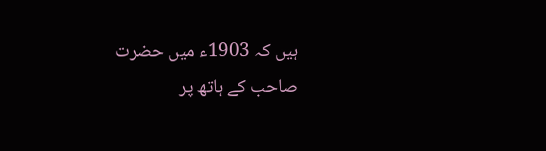ہیں کہ 1903ء میں حضرت صاحب کے ہاتھ پر